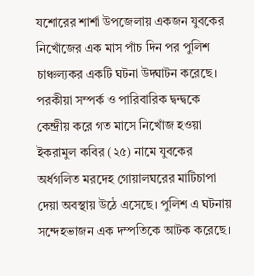যশোরের শার্শা উপজেলায় একজন যুবকের নিখোঁজের এক মাস পাঁচ দিন পর পুলিশ চাঞ্চল্যকর একটি ঘটনা উদ্ঘাটন করেছে। পরকীয়া সম্পর্ক ও পারিবারিক দ্বন্দ্বকে কেন্দ্রীয় করে গত মাসে নিখোঁজ হওয়া ইকরামুল কবির (২৫) নামে যুবকের অর্ধগলিত মরদেহ গোয়ালঘরের মাটিচাপা দেয়া অবস্থায় উঠে এসেছে। পুলিশ এ ঘটনায় সন্দেহভাজন এক দম্পতিকে আটক করেছে।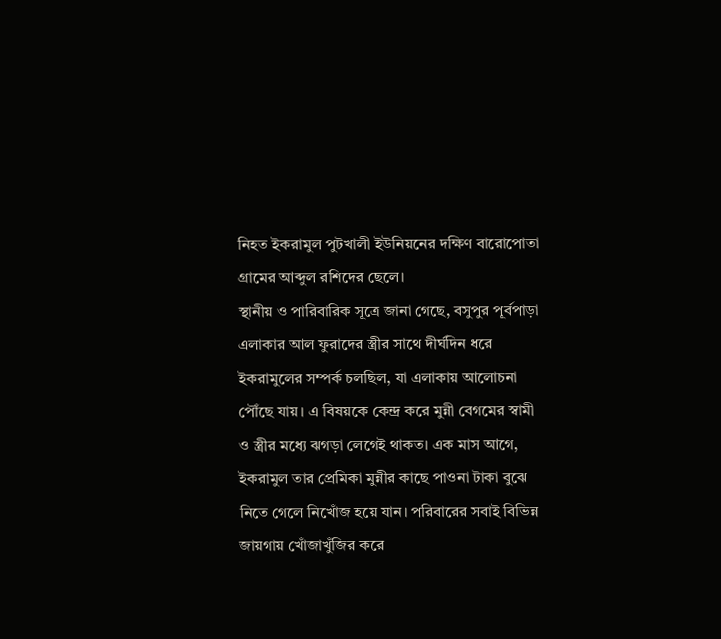নিহত ইকরামুল পুটখালী ইউনিয়নের দক্ষিণ বারোপোতা গ্রামের আব্দুল রশিদের ছেলে।
স্থানীয় ও পারিবারিক সূত্রে জানা গেছে, বসুপুর পূর্বপাড়া এলাকার আল ফুরাদের স্ত্রীর সাথে দীর্ঘদিন ধরে ইকরামুলের সম্পর্ক চলছিল, যা এলাকায় আলোচনা পৌঁছে যায়। এ বিষয়কে কেন্দ্র করে মুন্নী বেগমের স্বামী ও স্ত্রীর মধ্যে ঝগড়া লেগেই থাকত। এক মাস আগে, ইকরামুল তার প্রেমিকা মুন্নীর কাছে পাওনা টাকা বুঝে নিতে গেলে নিখোঁজ হয়ে যান। পরিবারের সবাই বিভিন্ন জায়গায় খোঁজাখুঁজির করে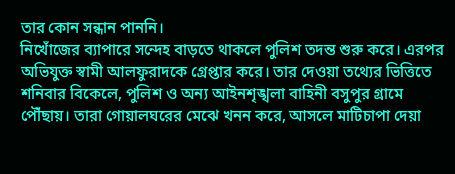তার কোন সন্ধান পাননি।
নিখোঁজের ব্যাপারে সন্দেহ বাড়তে থাকলে পুলিশ তদন্ত শুরু করে। এরপর অভিযুক্ত স্বামী আলফুরাদকে গ্রেপ্তার করে। তার দেওয়া তথ্যের ভিত্তিতে শনিবার বিকেলে, পুলিশ ও অন্য আইনশৃঙ্খলা বাহিনী বসুপুর গ্রামে পৌঁছায়। তারা গোয়ালঘরের মেঝে খনন করে, আসলে মাটিচাপা দেয়া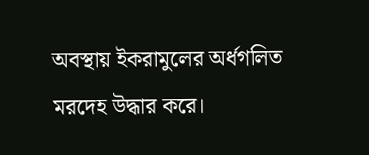অবস্থায় ইকরামুলের অর্ধগলিত মরদেহ উদ্ধার করে।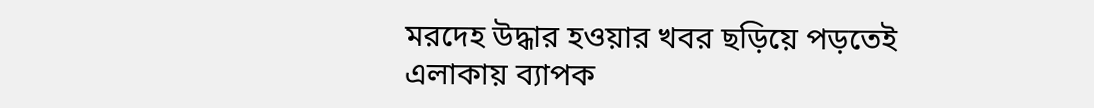মরদেহ উদ্ধার হওয়ার খবর ছড়িয়ে পড়তেই এলাকায় ব্যাপক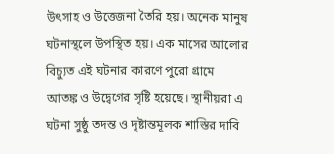উৎসাহ ও উত্তেজনা তৈরি হয়। অনেক মানুষ ঘটনাস্থলে উপস্থিত হয়। এক মাসের আলোর বিচ্যুত এই ঘটনার কারণে পুরো গ্রামে আতঙ্ক ও উদ্বেগের সৃষ্টি হয়েছে। স্থানীয়রা এ ঘটনা সুষ্ঠু তদন্ত ও দৃষ্টান্তমূলক শাস্তির দাবি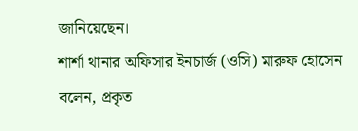জানিয়েছেন।
শার্শা থানার অফিসার ইনচার্জ (ওসি) মারুফ হোসেন বলেন, প্রকৃত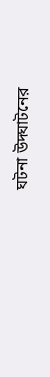ঘটনা উদ্ঘাটনের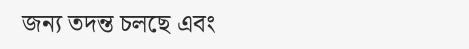জন্য তদন্ত চলছে এবং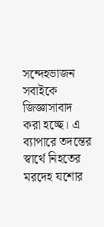সন্দেহভাজন সবাইকে জিজ্ঞাসাবাদ করা হচ্ছে। এ ব্যাপারে তদন্তের স্বার্থে নিহতের মরদেহ যশোর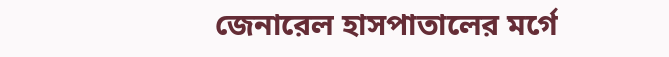জেনারেল হাসপাতালের মর্গে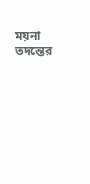ময়না তদন্তের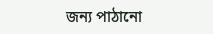জন্য পাঠানো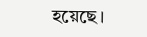হয়েছে।